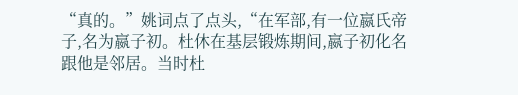“真的。”姚词点了点头,“在军部,有一位嬴氏帝子,名为嬴子初。杜休在基层锻炼期间,嬴子初化名跟他是邻居。当时杜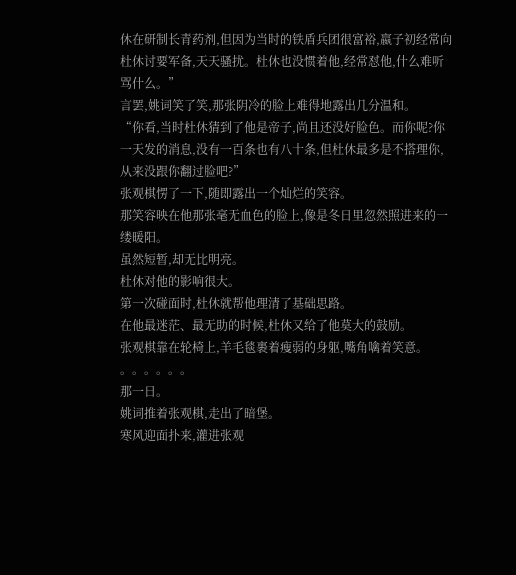休在研制长青药剂,但因为当时的铁盾兵团很富裕,嬴子初经常向杜休讨要军备,天天骚扰。杜休也没惯着他,经常怼他,什么难听骂什么。”
言罢,姚词笑了笑,那张阴冷的脸上难得地露出几分温和。
“你看,当时杜休猜到了他是帝子,尚且还没好脸色。而你呢?你一天发的消息,没有一百条也有八十条,但杜休最多是不搭理你,从来没跟你翻过脸吧?”
张观棋愣了一下,随即露出一个灿烂的笑容。
那笑容映在他那张毫无血色的脸上,像是冬日里忽然照进来的一缕暖阳。
虽然短暂,却无比明亮。
杜休对他的影响很大。
第一次碰面时,杜休就帮他理清了基础思路。
在他最迷茫、最无助的时候,杜休又给了他莫大的鼓励。
张观棋靠在轮椅上,羊毛毯裹着瘦弱的身躯,嘴角噙着笑意。
。。。。。。
那一日。
姚词推着张观棋,走出了暗堡。
寒风迎面扑来,灌进张观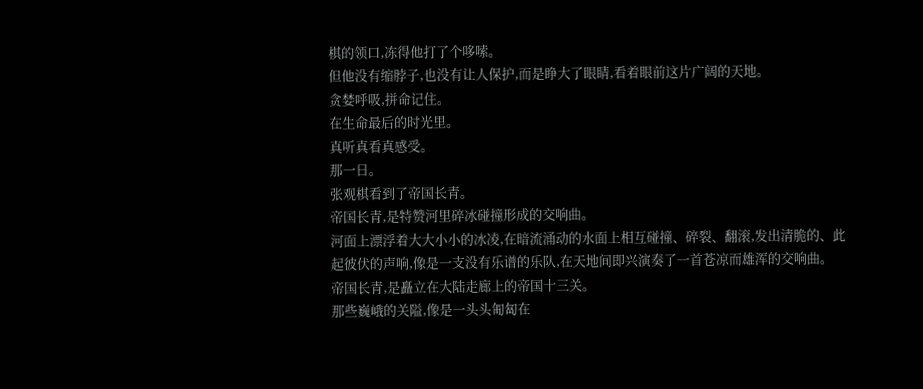棋的领口,冻得他打了个哆嗦。
但他没有缩脖子,也没有让人保护,而是睁大了眼睛,看着眼前这片广阔的天地。
贪婪呼吸,拼命记住。
在生命最后的时光里。
真听真看真感受。
那一日。
张观棋看到了帝国长青。
帝国长青,是特赞河里碎冰碰撞形成的交响曲。
河面上漂浮着大大小小的冰凌,在暗流涌动的水面上相互碰撞、碎裂、翻滚,发出清脆的、此起彼伏的声响,像是一支没有乐谱的乐队,在天地间即兴演奏了一首苍凉而雄浑的交响曲。
帝国长青,是矗立在大陆走廊上的帝国十三关。
那些巍峨的关隘,像是一头头匍匐在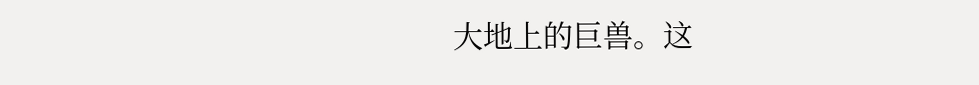大地上的巨兽。这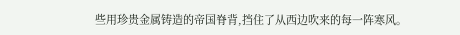些用珍贵金属铸造的帝国脊背,挡住了从西边吹来的每一阵寒风。